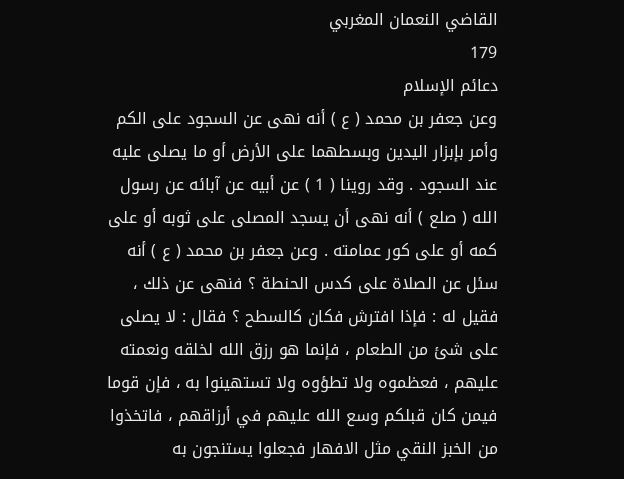القاضي النعمان المغربي
179
دعائم الإسلام
وعن جعفر بن محمد ( ع ) أنه نهى عن السجود على الكم وأمر بإبزار اليدين وبسطهما على الأرض أو ما يصلى عليه عند السجود . وقد روينا ( 1 ) عن أبيه عن آبائه عن رسول الله ( صلع ) أنه نهى أن يسجد المصلى على ثوبه أو على كمه أو على كور عمامته . وعن جعفر بن محمد ( ع ) أنه سئل عن الصلاة على كدس الحنطة ؟ فنهى عن ذلك ، فقيل له : فإذا افترش فكان كالسطح ؟ فقال : لا يصلى على شئ من الطعام ، فإنما هو رزق الله لخلقه ونعمته عليهم ، فعظموه ولا تطؤوه ولا تستهينوا به ، فإن قوما فيمن كان قبلكم وسع الله عليهم في أرزاقهم ، فاتخذوا من الخبز النقي مثل الافهار فجعلوا يستنجون به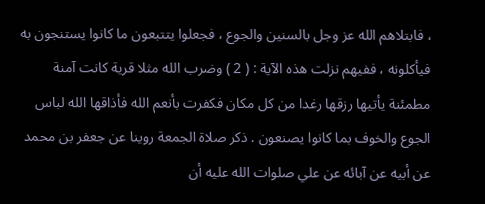، فابتلاهم الله عز وجل بالسنين والجوع ، فجعلوا يتتبعون ما كانوا يستنجون به فيأكلونه ، ففيهم نزلت هذه الآية : ( 2 ) وضرب الله مثلا قرية كانت آمنة مطمئنة يأتيها رزقها رغدا من كل مكان فكفرت بأنعم الله فأذاقها الله لباس الجوع والخوف بما كانوا يصنعون . ذكر صلاة الجمعة روينا عن جعفر بن محمد عن أبيه عن آبائه عن علي صلوات الله عليه أن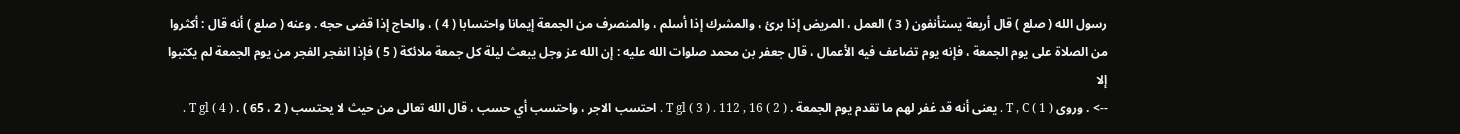رسول الله ( صلع ) قال أربعة يستأنفون ( 3 ) العمل ، المريض إذا برئ ، والمشرك إذا أسلم ، والمنصرف من الجمعة إيمانا واحتسابا ( 4 ) ، والحاج إذا قضى حجه . وعنه ( صلع ) أنه قال : أكثروا من الصلاة على يوم الجمعة ، فإنه يوم تضاعف فيه الأعمال ، قال جعفر بن محمد صلوات الله عليه : إن الله عز وجل يبعث ليلة كل جمعة ملائكة ( 5 ) فإذا انفجر الفجر من يوم الجمعة لم يكتبوا إلا
--> . وروى T , C ( 1 ) . يعنى أنه قد غفر لهم ما تقدم يوم الجمعة . T gl ( 3 ) . 112 , 16 ( 2 ) . احتسب الاجر ، واحتسب أي حسب ، قال الله تعالى من حيث لا يحتسب ( 2 ، 65 ) . T gl ( 4 ) .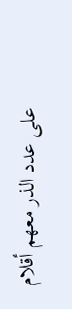على عدد الذر معهم أقلام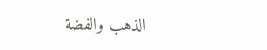الذهب والفضة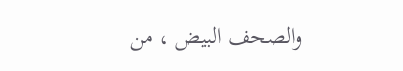والصحف البيض ، من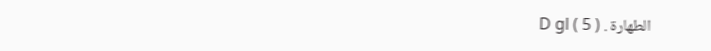الطهارة . D gl ( 5 )